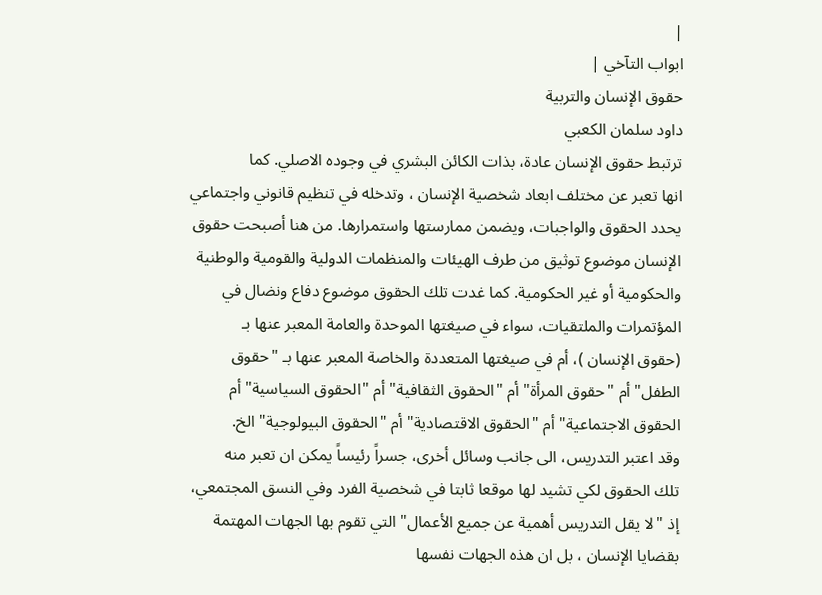|
ابواب التآخي |
حقوق الإنسان والتربية
داود سلمان الكعبي
ترتبط حقوق الإنسان عادة، بذات الكائن البشري في وجوده الاصلي. كما
انها تعبر عن مختلف ابعاد شخصية الإنسان ، وتدخله في تنظيم قانوني واجتماعي
يحدد الحقوق والواجبات، ويضمن ممارستها واستمرارها. من هنا أصبحت حقوق
الإنسان موضوع توثيق من طرف الهيئات والمنظمات الدولية والقومية والوطنية
والحكومية أو غير الحكومية. كما غدت تلك الحقوق موضوع دفاع ونضال في
المؤتمرات والملتقيات، سواء في صيغتها الموحدة والعامة المعبر عنها بـ
(حقوق الإنسان )، أم في صيغتها المتعددة والخاصة المعبر عنها بـ "حقوق
الطفل" أم "حقوق المرأة" أم "الحقوق الثقافية" أم "الحقوق السياسية" أم
الحقوق الاجتماعية" أم "الحقوق الاقتصادية" أم "الحقوق البيولوجية" الخ.
وقد اعتبر التدريس، الى جانب وسائل أخرى، جسراً رئيساً يمكن ان تعبر منه
تلك الحقوق لكي تشيد لها موقعا ثابتا في شخصية الفرد وفي النسق المجتمعي،
إذ "لا يقل التدريس أهمية عن جميع الأعمال" التي تقوم بها الجهات المهتمة
بقضايا الإنسان ، بل ان هذه الجهات نفسها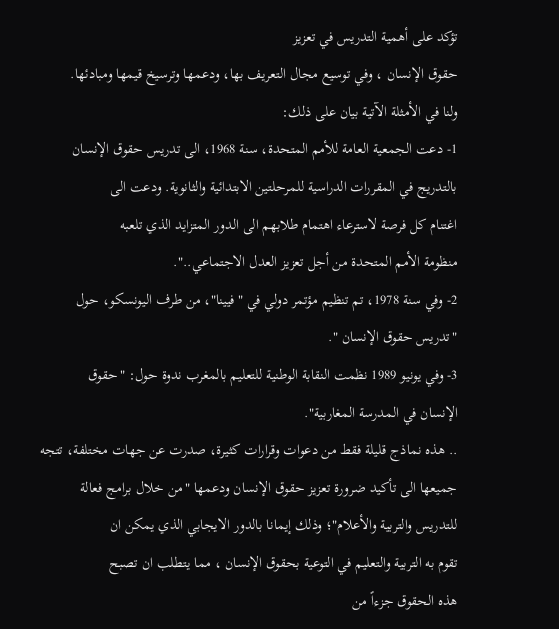تؤكد على أهمية التدريس في تعزيز
حقوق الإنسان ، وفي توسيع مجال التعريف بها، ودعمها وترسيخ قيمها ومبادئها.
ولنا في الأمثلة الآتية بيان على ذلك:
1- دعت الجمعية العامة للأمم المتحدة، سنة 1968، الى تدريس حقوق الإنسان
بالتدريج في المقررات الدراسية للمرحلتين الابتدائية والثانوية. ودعت الى
اغتنام كل فرصة لاسترعاء اهتمام طلابهم الى الدور المتزايد الذي تلعبه
منظومة الأمم المتحدة من أجل تعزيز العدل الاجتماعي..".
2- وفي سنة 1978، تم تنظيم مؤتمر دولي في "فيينا"، من طرف اليونسكو، حول
"تدريس حقوق الإنسان ".
3- وفي يونيو 1989 نظمت النقابة الوطنية للتعليم بالمغرب ندوة حول: "حقوق
الإنسان في المدرسة المغاربية".
.. هذه نماذج قليلة فقط من دعوات وقرارات كثيرة، صدرت عن جهات مختلفة، تتجه
جميعها الى تأكيد ضرورة تعزيز حقوق الإنسان ودعمها "من خلال برامج فعالة
للتدريس والتربية والأعلام"؛ وذلك إيمانا بالدور الايجابي الذي يمكن ان
تقوم به التربية والتعليم في التوعية بحقوق الإنسان ، مما يتطلب ان تصبح
هذه الحقوق جزءاً من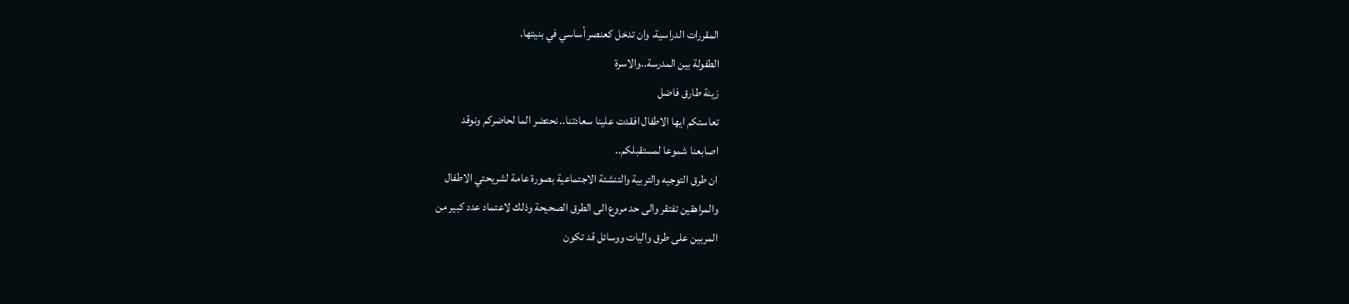المقررات الدراسية، وان تدخل كعنصر أساسي في بنيتها.
الطفولة بين المدرسة..والاسرة
زينة طارق فاضل
تعاستكم ايها الاطفال افقدت علينا سعادتنا.. نحتضر الما لحاضركم ونوقد
اصابعنا شموعا لمستقبلكم..
ان طرق التوجيه والتربية والتنشئة الاجتماعية بصورة عامة لشريحتي الاطفال
والمراهقين تفتقر والى حد مروع الى الطرق الصحيحة وذلك لاعتماد عدد كبير من
المربين على طرق واليات ووسائل قد تكون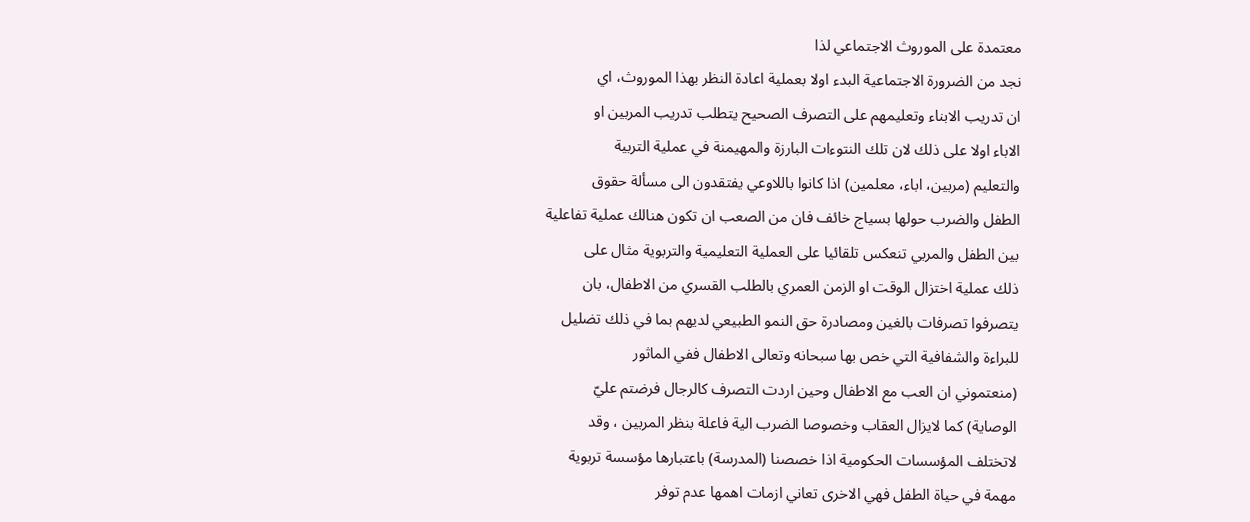معتمدة على الموروث الاجتماعي لذا
نجد من الضرورة الاجتماعية البدء اولا بعملية اعادة النظر بهذا الموروث، اي
ان تدريب الابناء وتعليمهم على التصرف الصحيح يتطلب تدريب المربين او
الاباء اولا على ذلك لان تلك النتوءات البارزة والمهيمنة في عملية التربية
والتعليم (مربين، اباء، معلمين) اذا كانوا باللاوعي يفتقدون الى مسألة حقوق
الطفل والضرب حولها بسياج خائف فان من الصعب ان تكون هنالك عملية تفاعلية
بين الطفل والمربي تنعكس تلقائيا على العملية التعليمية والتربوية مثال على
ذلك عملية اختزال الوقت او الزمن العمري بالطلب القسري من الاطفال، بان
يتصرفوا تصرفات بالغين ومصادرة حق النمو الطبيعي لديهم بما في ذلك تضليل
للبراءة والشفافية التي خص بها سبحانه وتعالى الاطفال ففي الماثور
(منعتموني ان العب مع الاطفال وحين اردت التصرف كالرجال فرضتم عليّ
الوصاية) كما لايزال العقاب وخصوصا الضرب الية فاعلة بنظر المربين ، وقد
لاتختلف المؤسسات الحكومية اذا خصصنا (المدرسة) باعتبارها مؤسسة تربوية
مهمة في حياة الطفل فهي الاخرى تعاني ازمات اهمها عدم توفر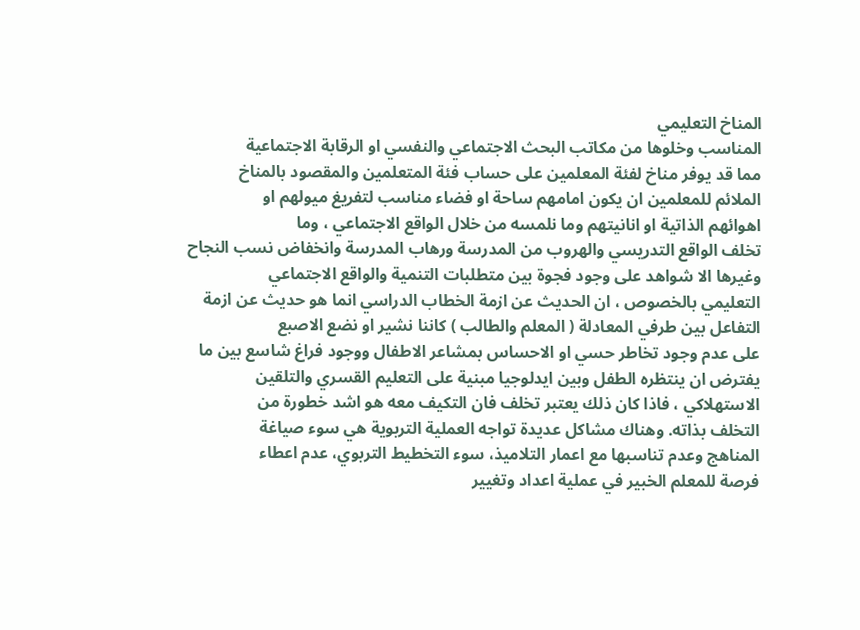المناخ التعليمي
المناسب وخلوها من مكاتب البحث الاجتماعي والنفسي او الرقابة الاجتماعية
مما قد يوفر مناخ لفئة المعلمين على حساب فئة المتعلمين والمقصود بالمناخ
الملائم للمعلمين ان يكون امامهم ساحة او فضاء مناسب لتفريغ ميولهم او
اهوائهم الذاتية او انانيتهم وما نلمسه من خلال الواقع الاجتماعي ، وما
تخلف الواقع التدريسي والهروب من المدرسة ورهاب المدرسة وانخفاض نسب النجاح
وغيرها الا شواهد على وجود فجوة بين متطلبات التنمية والواقع الاجتماعي
التعليمي بالخصوص ، ان الحديث عن ازمة الخطاب الدراسي انما هو حديث عن ازمة
التفاعل بين طرفي المعادلة ( المعلم والطالب ) كاننا نشير او نضع الاصبع
على عدم وجود تخاطر حسي او الاحساس بمشاعر الاطفال ووجود فراغ شاسع بين ما
يفترض ان ينتظره الطفل وبين ايدلوجيا مبنية على التعليم القسري والتلقين
الاستهلاكي ، فاذا كان ذلك يعتبر تخلف فان التكيف معه هو اشد خطورة من
التخلف بذاته. وهناك مشاكل عديدة تواجه العملية التربوية هي سوء صياغة
المناهج وعدم تناسبها مع اعمار التلاميذ، سوء التخطيط التربوي، عدم اعطاء
فرصة للمعلم الخبير في عملية اعداد وتغيير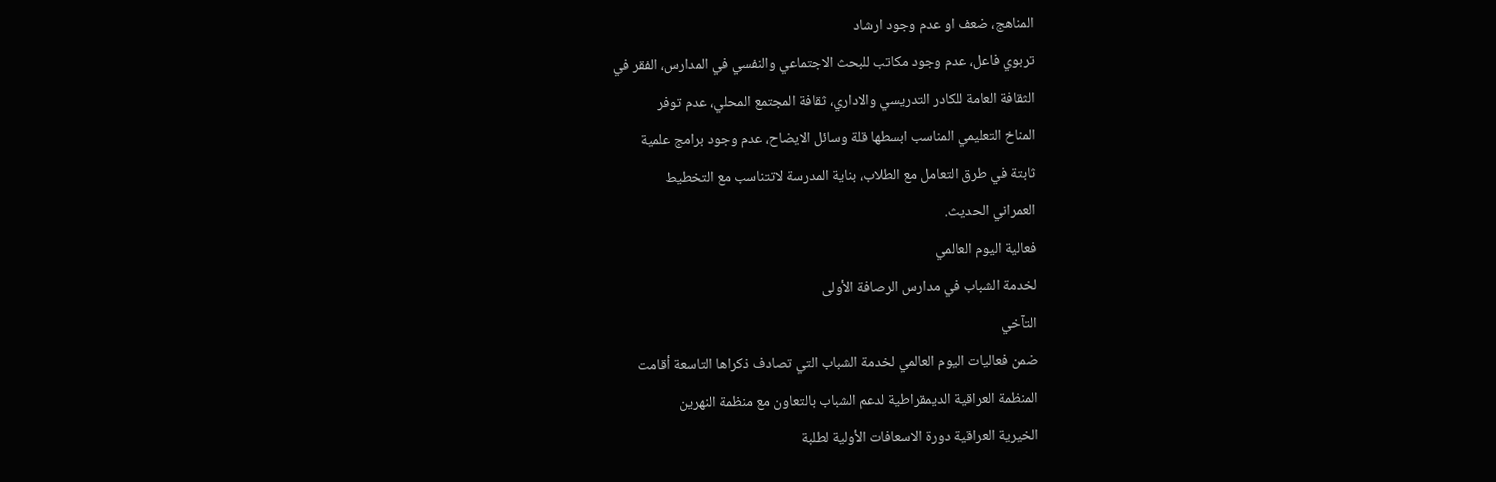المناهج، ضعف او عدم وجود ارشاد
تربوي فاعل، عدم وجود مكاتب للبحث الاجتماعي والنفسي في المدارس، الفقر في
الثقافة العامة للكادر التدريسي والاداري، ثقافة المجتمع المحلي، عدم توفر
المناخ التعليمي المناسب ابسطها قلة وسائل الايضاح، عدم وجود برامج علمية
ثابتة في طرق التعامل مع الطلاب، بناية المدرسة لاتتناسب مع التخطيط
العمراني الحديث.
فعالية اليوم العالمي
لخدمة الشباب في مدارس الرصافة الأولى
التآخي
ضمن فعاليات اليوم العالمي لخدمة الشباب التي تصادف ذكراها التاسعة أقامت
المنظمة العراقية الديمقراطية لدعم الشباب بالتعاون مع منظمة النهرين
الخيرية العراقية دورة الاسعافات الأولية لطلبة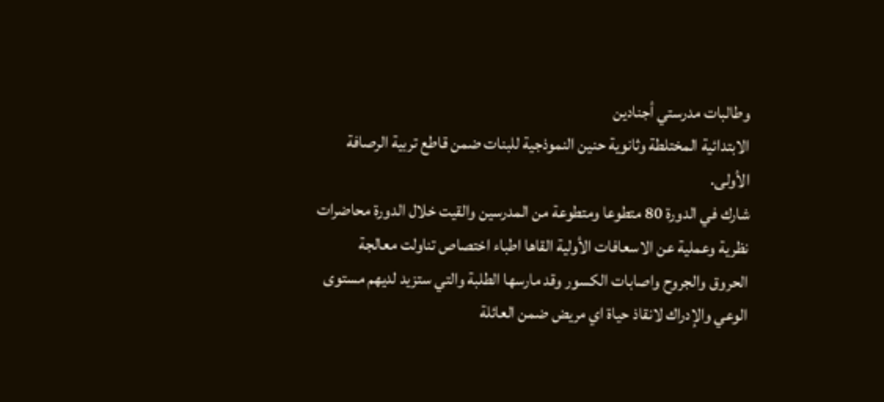وطالبات مدرستي أجنادين
الابتدائية المختلطة وثانوية حنين النموذجية للبنات ضمن قاطع تربية الرصافة
الأولى.
شارك في الدورة 80 متطوعا ومتطوعة من المدرسين والقيت خلال الدورة محاضرات
نظرية وعملية عن الاسعافات الأولية القاها اطباء اختصاص تناولت معالجة
الحروق والجروح واصابات الكسور وقد مارسها الطلبة والتي ستزيد لديهم مستوى
الوعي والإدراك لانقاذ حياة اي مريض ضمن العائلة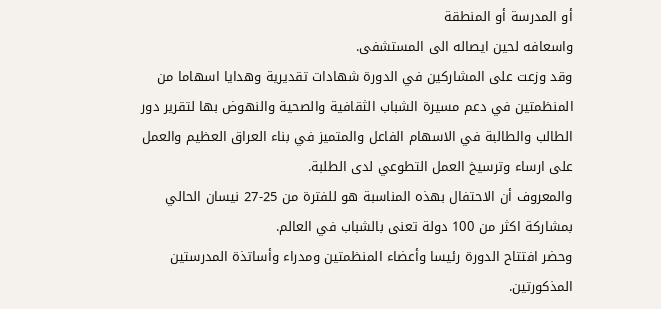أو المدرسة أو المنطقة
واسعافه لحين ايصاله الى المستشفى.
وقد وزعت على المشاركين في الدورة شهادات تقديرية وهدايا اسهاما من
المنظمتين في دعم مسيرة الشباب الثقافية والصحية والنهوض بها لتقرير دور
الطالب والطالبة في الاسهام الفاعل والمتميز في بناء العراق العظيم والعمل
على ارساء وترسيخ العمل التطوعي لدى الطلبة.
والمعروف أن الاحتفال بهذه المناسبة هو للفترة من 25-27 نيسان الحالي
بمشاركة اكثر من 100 دولة تعنى بالشباب في العالم.
وحضر افتتاح الدورة رئيسا وأعضاء المنظمتين ومدراء وأساتذة المدرستين
المذكورتين.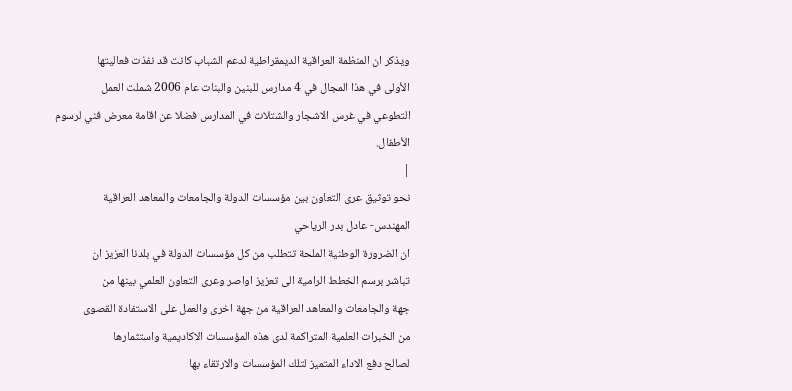ويذكر ان المنظمة العراقية الديمقراطية لدعم الشباب كانت قد نفذت فعاليتها
الأولى في هذا المجال في 4 مدارس للبنين والبنات عام 2006 شملت العمل
التطوعي في غرس الاشجار والشتلات في المدارس فضلا عن اقامة معرض فني لرسوم
الأطفال.
|
نحو توثيق عرى التعاون بين مؤسسات الدولة والجامعات والمعاهد العراقية
المهندس- عادل بدر الرياحي
ان الضرورة الوطنية الملحة تتطلب من كل مؤسسات الدولة في بلدنا العزيز ان
تباشر برسم الخطط الرامية الى تعزيز اواصر وعرى التعاون العلمي بينها من
جهة والجامعات والمعاهد العراقية من جهة اخرى والعمل على الاستفادة القصوى
من الخبرات العلمية المتراكمة لدى هذه المؤسسات الاكاديمية واستثمارها
لصالح دفع الاداء المتميز لتلك المؤسسات والارتقاء بها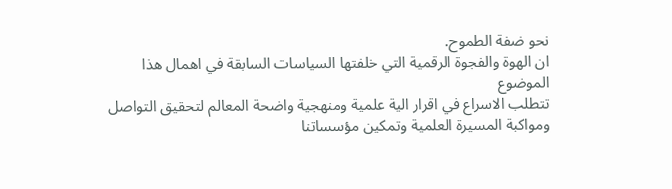نحو ضفة الطموح.
ان الهوة والفجوة الرقمية التي خلفتها السياسات السابقة في اهمال هذا الموضوع
تتطلب الاسراع في اقرار الية علمية ومنهجية واضحة المعالم لتحقيق التواصل
ومواكبة المسيرة العلمية وتمكين مؤسساتنا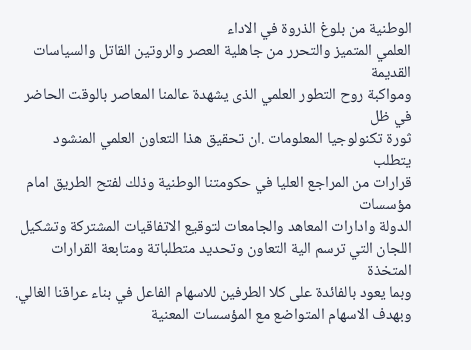الوطنية من بلوغ الذروة في الاداء
العلمي المتميز والتحرر من جاهلية العصر والروتين القاتل والسياسات القديمة
ومواكبة روح التطور العلمي الذى يشهدة عالمنا المعاصر بالوقت الحاضر في ظل
ثورة تكنولوجيا المعلومات .ان تحقيق هذا التعاون العلمي المنشود يتطلب
قرارات من المراجع العليا في حكومتنا الوطنية وذلك لفتح الطريق امام مؤسسات
الدولة وادارات المعاهد والجامعات لتوقيع الاتفاقيات المشتركة وتشكيل
اللجان التي ترسم الية التعاون وتحديد متطلباتة ومتابعة القرارات المتخذة
وبما يعود بالفائدة على كلا الطرفين للاسهام الفاعل في بناء عراقنا الغالي.
وبهدف الاسهام المتواضع مع المؤسسات المعنية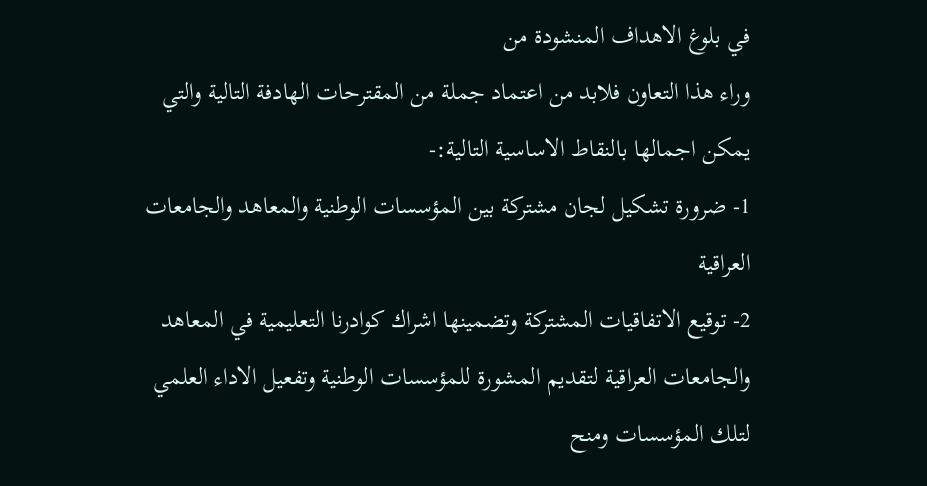في بلوغ الاهداف المنشودة من
وراء هذا التعاون فلابد من اعتماد جملة من المقترحات الهادفة التالية والتي
يمكن اجمالها بالنقاط الاساسية التالية:-
1- ضرورة تشكيل لجان مشتركة بين المؤسسات الوطنية والمعاهد والجامعات
العراقية
2- توقيع الاتفاقيات المشتركة وتضمينها اشراك كوادرنا التعليمية في المعاهد
والجامعات العراقية لتقديم المشورة للمؤسسات الوطنية وتفعيل الاداء العلمي
لتلك المؤسسات ومنح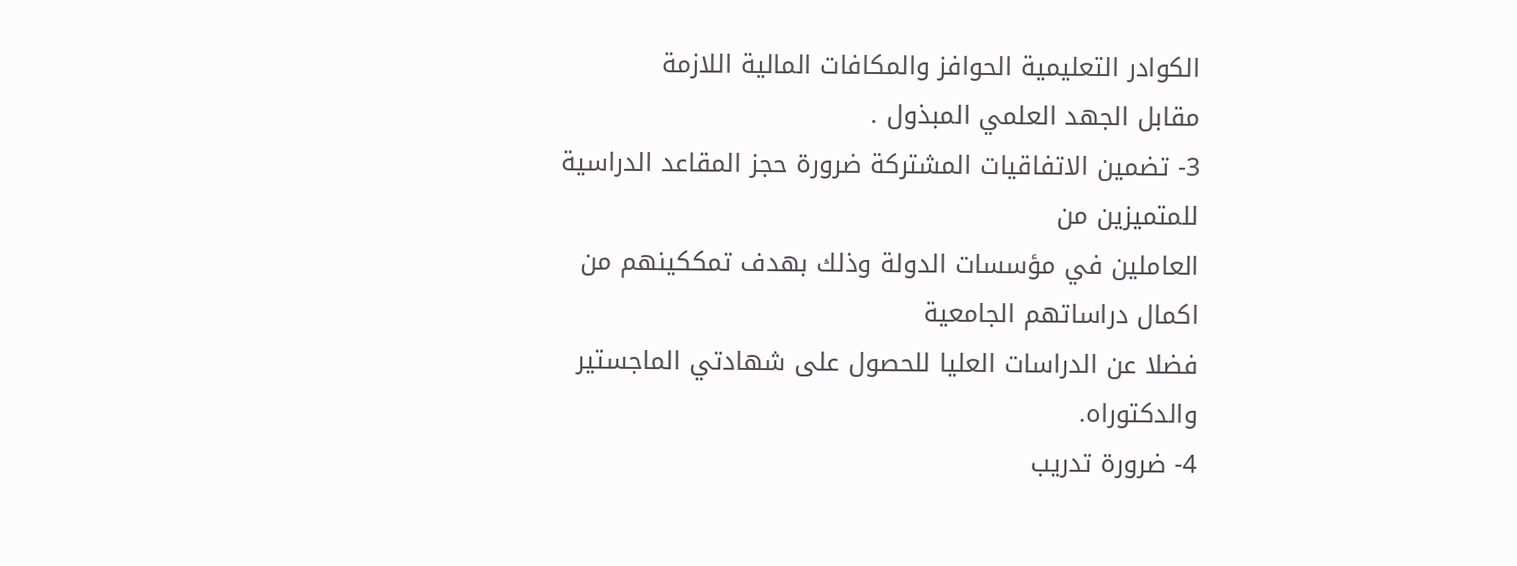الكوادر التعليمية الحوافز والمكافات المالية اللازمة
مقابل الجهد العلمي المبذول .
3- تضمين الاتفاقيات المشتركة ضرورة حجز المقاعد الدراسية للمتميزين من
العاملين في مؤسسات الدولة وذلك بهدف تمككينهم من اكمال دراساتهم الجامعية
فضلا عن الدراسات العليا للحصول على شهادتي الماجستير والدكتوراه.
4- ضرورة تدريب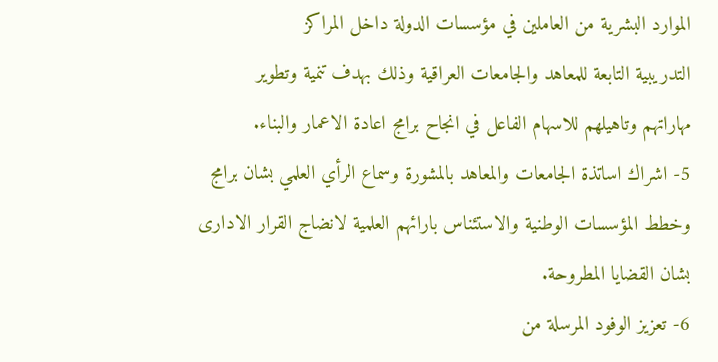الموارد البشرية من العاملين في مؤسسات الدولة داخل المراكز
التدريبية التابعة للمعاهد والجامعات العراقية وذلك بهدف تنمية وتطوير
مهاراتهم وتاهيلهم للاسهام الفاعل في انجاح برامج اعادة الاعمار والبناء.
5- اشراك اساتذة الجامعات والمعاهد بالمشورة وسماع الرأي العلمي بشان برامج
وخطط المؤسسات الوطنية والاستئناس بارائهم العلمية لانضاج القرار الادارى
بشان القضايا المطروحة.
6- تعزيز الوفود المرسلة من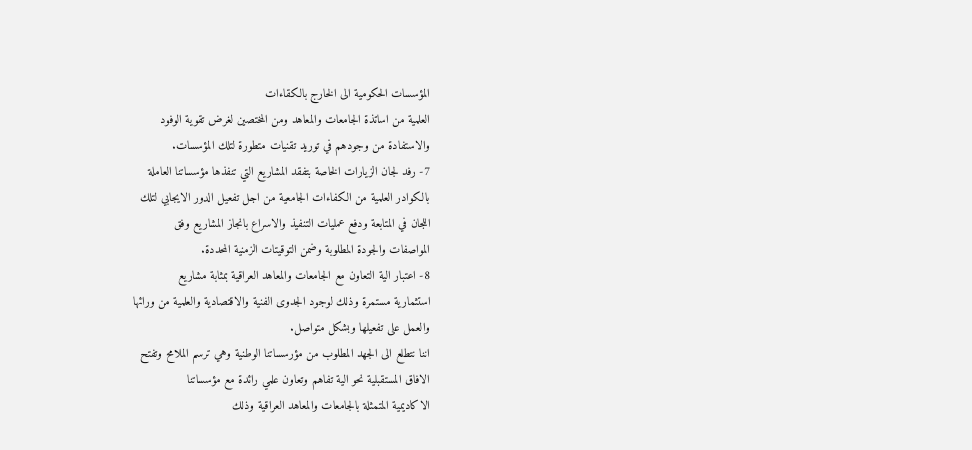المؤسسات الحكومية الى الخارج بالكقاءات
العلمية من اساتذة الجامعات والمعاهد ومن المختصين لغرض تقوية الوفود
والاستفادة من وجودهم في توريد تقنيات متطورة لتلك المؤسسات.
7- رفد لجان الزيارات الخاصة بتفقد المشاريع التي تنفذها مؤسساتنا العاملة
بالكوادر العلمية من الكفاءات الجامعية من اجل تفعيل الدور الايجابي لتلك
اللجان في المتابعة ودفع عمليات التنفيذ والاسراع بانجاز المشاريع وفق
المواصفات والجودة المطلوبة وضمن التوقيتات الزمنية المحددة.
8- اعتبار الية التعاون مع الجامعات والمعاهد العراقية بمثابة مشاريع
استثمارية مستمرة وذلك لوجود الجدوى الفنية والاقتصادية والعلمية من ورائها
والعمل على تفعيلها وبشكل متواصل.
اننا نتطلع الى الجهد المطلوب من مؤرسساتنا الوطنية وهي ترسم الملامح وتفتح
الافاق المستقبلية نحو الية تفاهم وتعاون علمي رائدة مع مؤسساتنا
الاكاديمية المتمثلة بالجامعات والمعاهد العراقية وذلك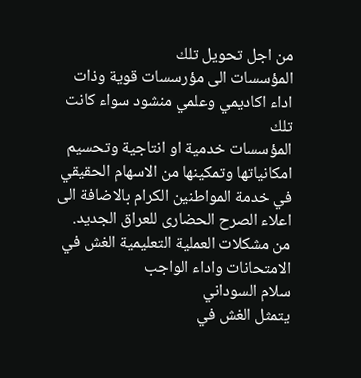من اجل تحويل تلك
المؤسسات الى مؤرسسات قوية وذات اداء اكاديمي وعلمي منشود سواء كانت تلك
المؤسسات خدمية او انتاجية وتحسيم امكانياتها وتمكينها من الاسهام الحقيقي
في خدمة المواطنين الكرام بالاضافة الى اعلاء الصرح الحضارى للعراق الجديد.
من مشكلات العملية التعليمية الغش في الامتحانات واداء الواجب
سلام السوداني
يتمثل الغش في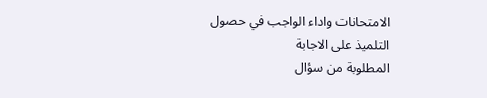الامتحانات واداء الواجب في حصول التلميذ على الاجابة
المطلوبة من سؤال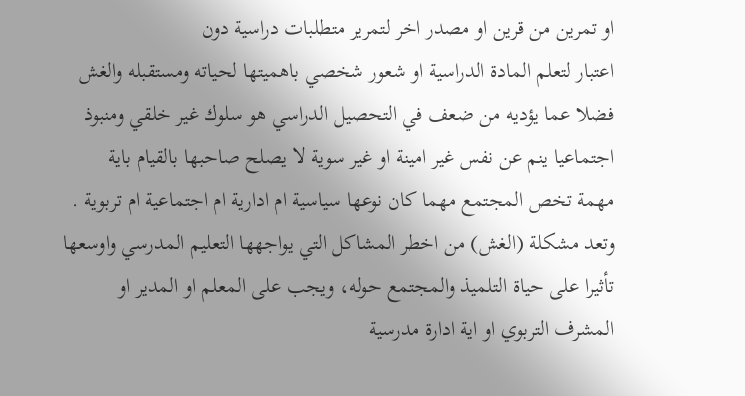او تمرين من قرين او مصدر اخر لتمرير متطلبات دراسية دون
اعتبار لتعلم المادة الدراسية او شعور شخصي باهميتها لحياته ومستقبله والغش
فضلا عما يؤديه من ضعف في التحصيل الدراسي هو سلوك غير خلقي ومنبوذ
اجتماعيا ينم عن نفس غير امينة او غير سوية لا يصلح صاحبها بالقيام باية
مهمة تخص المجتمع مهما كان نوعها سياسية ام ادارية ام اجتماعية ام تربوية .
وتعد مشكلة (الغش) من اخطر المشاكل التي يواجهها التعليم المدرسي واوسعها
تأثيرا على حياة التلميذ والمجتمع حوله، ويجب على المعلم او المدير او
المشرف التربوي او اية ادارة مدرسية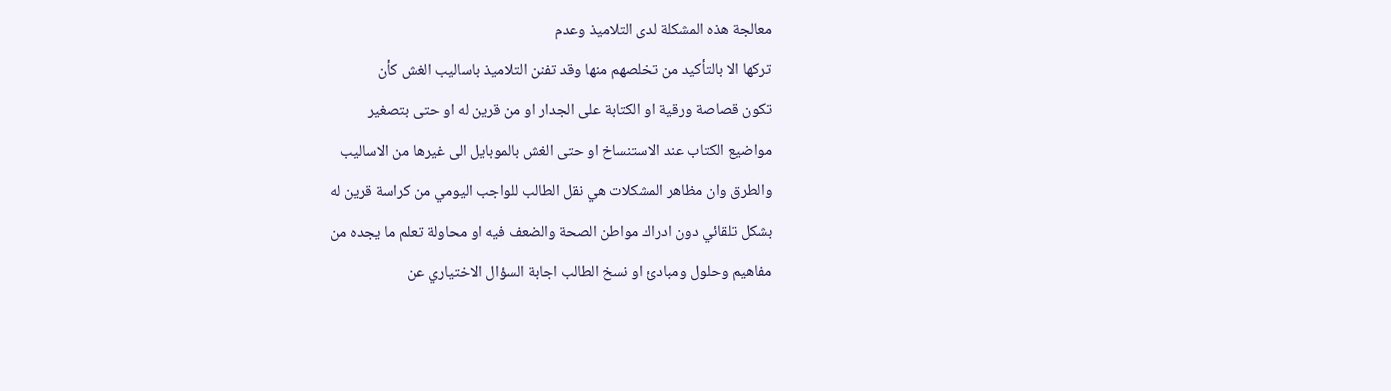معالجة هذه المشكلة لدى التلاميذ وعدم
تركها الا بالتأكيد من تخلصهم منها وقد تفنن التلاميذ باساليب الغش كأن
تكون قصاصة ورقية او الكتابة على الجدار او من قرين له او حتى بتصغير
مواضيع الكتاب عند الاستنساخ او حتى الغش بالموبايل الى غيرها من الاساليب
والطرق وان مظاهر المشكلات هي نقل الطالب للواجب اليومي من كراسة قرين له
بشكل تلقائي دون ادراك مواطن الصحة والضعف فيه او محاولة تعلم ما يجده من
مفاهيم وحلول ومبادئ او نسخ الطالب اجابة السؤال الاختياري عن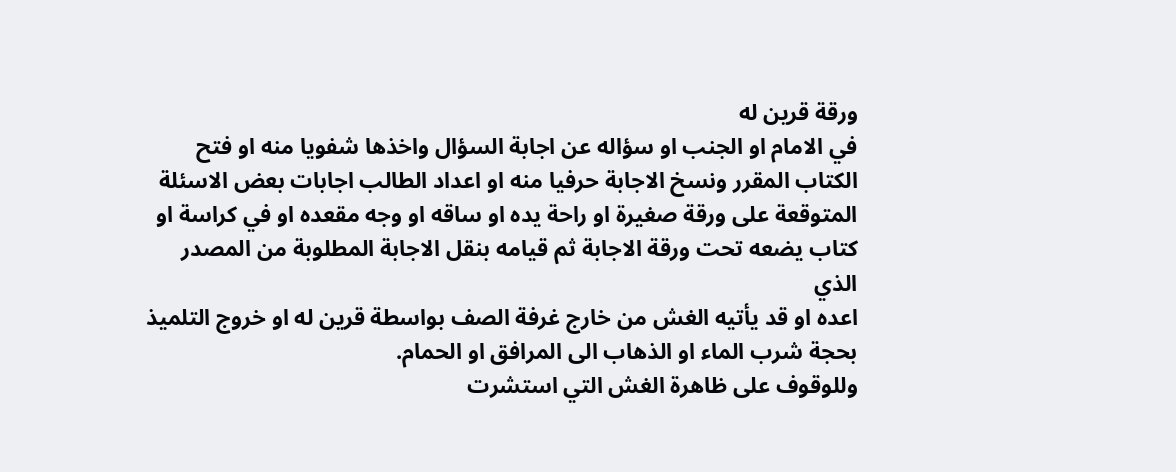ورقة قرين له
في الامام او الجنب او سؤاله عن اجابة السؤال واخذها شفويا منه او فتح
الكتاب المقرر ونسخ الاجابة حرفيا منه او اعداد الطالب اجابات بعض الاسئلة
المتوقعة على ورقة صغيرة او راحة يده او ساقه او وجه مقعده او في كراسة او
كتاب يضعه تحت ورقة الاجابة ثم قيامه بنقل الاجابة المطلوبة من المصدر الذي
اعده او قد يأتيه الغش من خارج غرفة الصف بواسطة قرين له او خروج التلميذ
بحجة شرب الماء او الذهاب الى المرافق او الحمام.
وللوقوف على ظاهرة الغش التي استشرت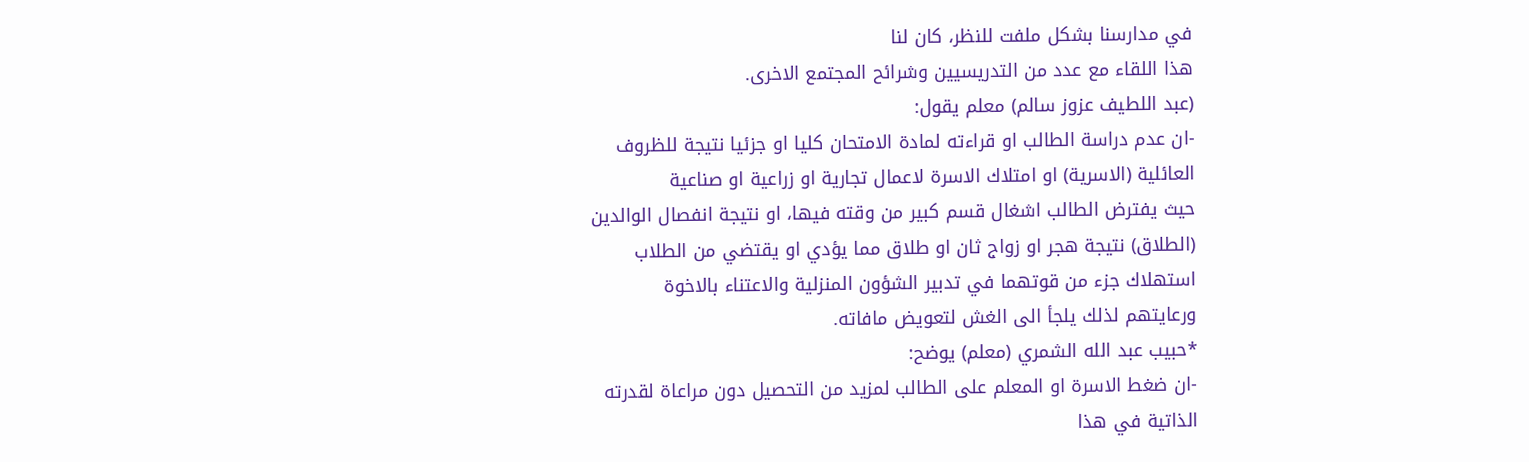في مدارسنا بشكل ملفت للنظر، كان لنا
هذا اللقاء مع عدد من التدريسيين وشرائح المجتمع الاخرى.
(عبد اللطيف عزوز سالم) معلم يقول:
-ان عدم دراسة الطالب او قراءته لمادة الامتحان كليا او جزئيا نتيجة للظروف
العائلية (الاسرية) او امتلاك الاسرة لاعمال تجارية او زراعية او صناعية
حيث يفترض الطالب اشغال قسم كبير من وقته فيها، او نتيجة انفصال الوالدين
(الطلاق) نتيجة هجر او زواج ثان او طلاق مما يؤدي او يقتضي من الطلاب
استهلاك جزء من قوتهما في تدبير الشؤون المنزلية والاعتناء بالاخوة
ورعايتهم لذلك يلجأ الى الغش لتعويض مافاته.
*حبيب عبد الله الشمري (معلم) يوضح:
-ان ضغط الاسرة او المعلم على الطالب لمزيد من التحصيل دون مراعاة لقدرته
الذاتية في هذا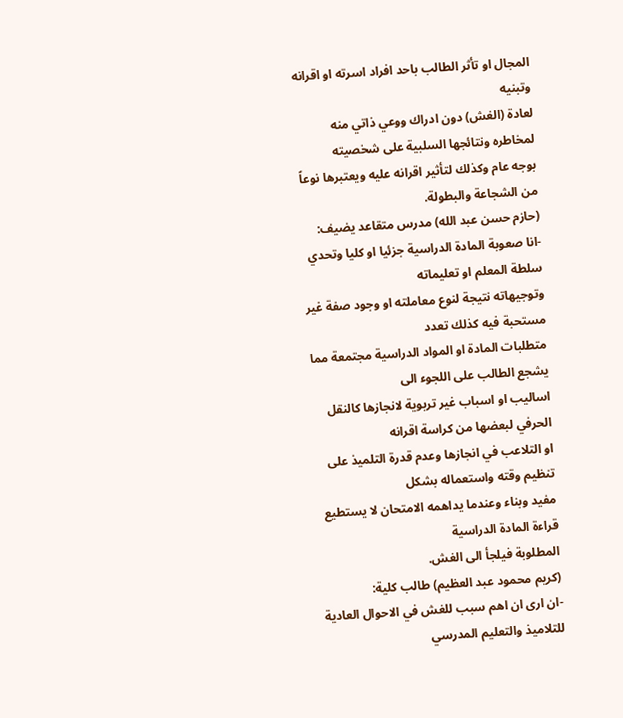المجال او تأثر الطالب باحد افراد اسرته او اقرانه وتبنيه
لعادة (الغش) دون ادراك ووعي ذاتي منه لمخاطره ونتائجها السلبية على شخصيته
بوجه عام وكذلك لتأثير اقرانه عليه ويعتبرها نوعاً من الشجاعة والبطولة.
(حازم حسن عبد الله) مدرس متقاعد يضيف:
-انا صعوبة المادة الدراسية جزئيا او كليا وتحدي سلطة المعلم او تعليماته
وتوجيهاته نتيجة لنوع معاملته او وجود صفة غير مستحبة فيه كذلك تعدد
متطلبات المادة او المواد الدراسية مجتمعة مما يشجع الطالب على اللجوء الى
اساليب او اسباب غير تربوية لانجازها كالنقل الحرفي لبعضها من كراسة اقرانه
او التلاعب في انجازها وعدم قدرة التلميذ على تنظيم وقته واستعماله بشكل
مفيد وبناء وعندما يداهمه الامتحان لا يستطيع قراءة المادة الدراسية
المطلوبة فيلجأ الى الغش.
(كريم محمود عبد العظيم) طالب كلية:
-ان ارى ان اهم سبب للغش في الاحوال العادية للتلاميذ والتعليم المدرسي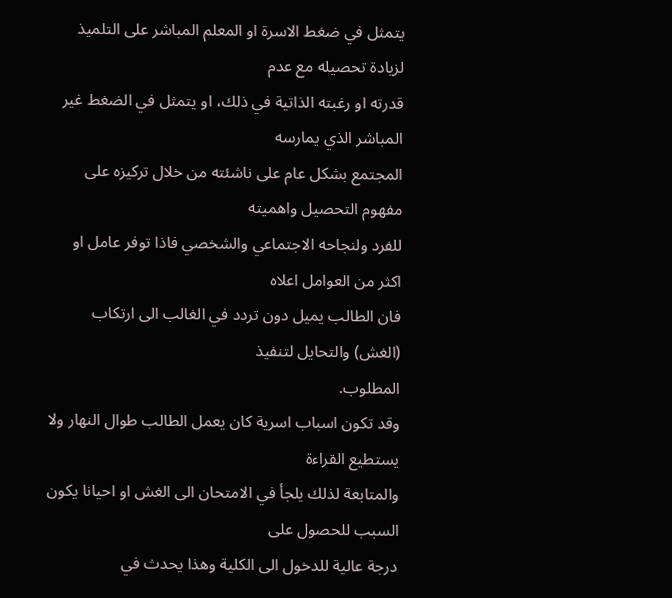يتمثل في ضغط الاسرة او المعلم المباشر على التلميذ لزيادة تحصيله مع عدم
قدرته او رغبته الذاتية في ذلك، او يتمثل في الضغط غير المباشر الذي يمارسه
المجتمع بشكل عام على ناشئته من خلال تركيزه على مفهوم التحصيل واهميته
للفرد ولنجاحه الاجتماعي والشخصي فاذا توفر عامل او اكثر من العوامل اعلاه
فان الطالب يميل دون تردد في الغالب الى ارتكاب (الغش) والتحايل لتنفيذ
المطلوب.
وقد تكون اسباب اسرية كان يعمل الطالب طوال النهار ولا يستطيع القراءة
والمتابعة لذلك يلجأ في الامتحان الى الغش او احيانا يكون السبب للحصول على
درجة عالية للدخول الى الكلية وهذا يحدث في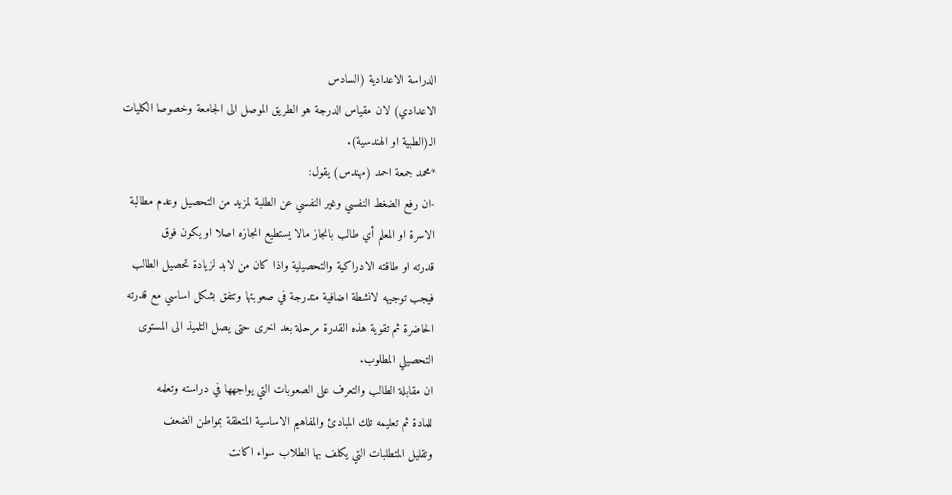الدراسة الاعدادية (السادس
الاعدادي) لان مقياس الدرجة هو الطريق الموصل الى الجامعة وخصوصا الكليات
الـ(الطبية او الهندسية).
*محمد جمعة احمد (مهندس) يقول:
-ان رفع الضغط النفسي وغير النفسي عن الطلبة لمزيد من التحصيل وعدم مطالبة
الاسرة او المعلم أي طالب بانجاز مالا يستطيع انجازه اصلا او يكون فوق
قدرته او طاقته الادراكية والتحصيلية واذا كان من لابد لزيادة تحصيل الطالب
فيجب توجيهه لانشطة اضافية متدرجة في صعوبتها وتتفق بشكل اساسي مع قدرته
الحاضرة ثم تقوية هذه القدرة مرحلة بعد اخرى حتى يصل التلميذ الى المستوى
التحصيلي المطلوب.
ان مقابلة الطالب والتعرف على الصعوبات التي يواجهها في دراسته وتعلمه
للمادة ثم تعليمه تلك المبادئ والمفاهيم الاساسية المتعلقة بمواطن الضعف
وتقليل المتطلبات التي يكلف بها الطلاب سواء اكانت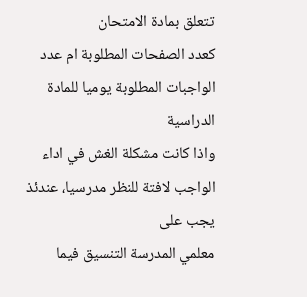تتعلق بمادة الامتحان
كعدد الصفحات المطلوبة ام عدد الواجبات المطلوبة يوميا للمادة الدراسية
واذا كانت مشكلة الغش في اداء الواجب لافتة للنظر مدرسيا، عندئذ يجب على
معلمي المدرسة التنسيق فيما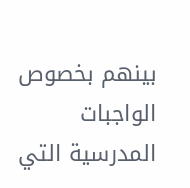بينهم بخصوص الواجبات المدرسية التي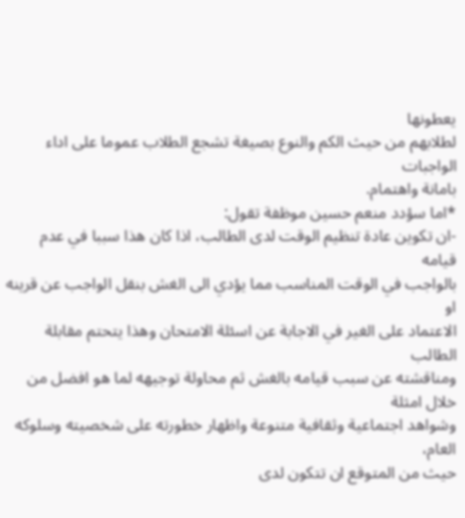يعطونها
لطلابهم من حيث الكم والنوع بصيغة تشجع الطلاب عموما على اداء الواجبات
بامانة واهتمام.
*اما سؤدد منعم حسين موظفة تقول:
-ان تكوين عادة تنظيم الوقت لدى الطالب، اذا كان هذا سببا في عدم قيامه
بالواجب في الوقت المناسب مما يؤدي الى الغش بنقل الواجب عن قرينه او
الاعتماد على الغير في الاجابة عن اسئلة الامتحان وهذا يتحتم مقابلة الطالب
ومناقشته عن سبب قيامه بالغش ثم محاولة توجيهه لما هو افضل من خلال امثلة
وشواهد اجتماعية وثقافية متنوعة واظهار خطورته على شخصيته وسلوكه العام،
حيث من المتوقع ان تتكون لدى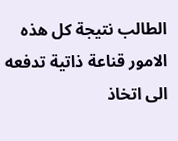الطالب نتيجة كل هذه الامور قناعة ذاتية تدفعه
الى اتخاذ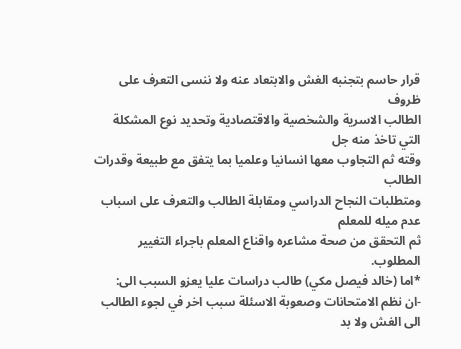قرار حاسم بتجنبه الغش والابتعاد عنه ولا ننسى التعرف على ظروف
الطالب الاسرية والشخصية والاقتصادية وتحديد نوع المشكلة التي تاخذ منه جل
وقته ثم التجاوب معها انسانيا وعلميا بما يتفق مع طبيعة وقدرات الطالب
ومتطلبات النجاح الدراسي ومقابلة الطالب والتعرف على اسباب عدم ميله للمعلم
ثم التحقق من صحة مشاعره واقناع المعلم باجراء التغيير المطلوب.
*اما (خالد فيصل مكي) طالب دراسات عليا يعزو السبب الى:
-ان نظم الامتحانات وصعوبة الاسئلة سبب اخر في لجوء الطالب الى الغش ولا بد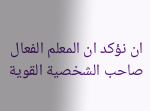ان نؤكد ان المعلم الفعال صاحب الشخصية القوية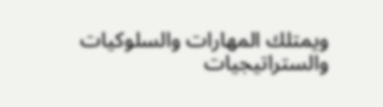ويمتلك المهارات والسلوكيات
والستراتيجيات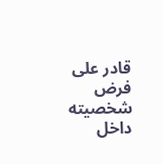قادر على فرض شخصيته داخل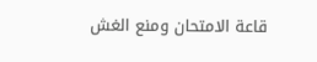قاعة الامتحان ومنع الغش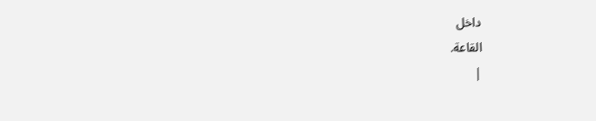داخل
القاعة.
|